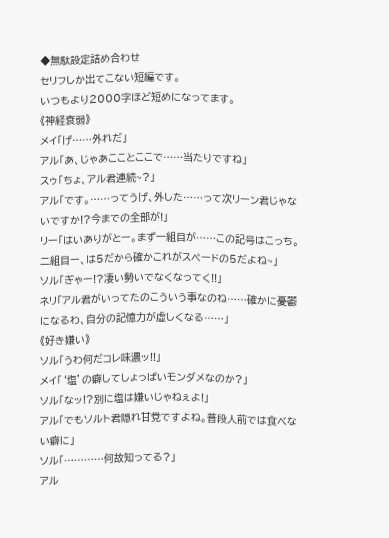◆無駄設定詰め合わせ
セリフしか出てこない短編です。
いつもより2000字ほど短めになってます。
《神経衰弱》
メイ「げ……外れだ」
アル「あ、じゃあこことここで……当たりですね」
スゥ「ちょ、アル君連続~?」
アル「です。……ってうげ、外した……って次リーン君じゃないですか!?今までの全部が!」
リー「はいありがとー。まず一組目が……この記号はこっち。二組目ー、は5だから確かこれがスペードの5だよね~」
ソル「ぎゃー!?凄い勢いでなくなってく!!」
ネリ「アル君がいってたのこういう事なのね……確かに憂鬱になるわ、自分の記憶力が虚しくなる……」
《好き嫌い》
ソル「うわ何だコレ味濃ッ!!」
メイ「‘塩’の癖してしょっぱいモンダメなのか?」
ソル「なッ!?別に塩は嫌いじゃねぇよ!」
アル「でもソルト君隠れ甘党ですよね。普段人前では食べない癖に」
ソル「…………何故知ってる?」
アル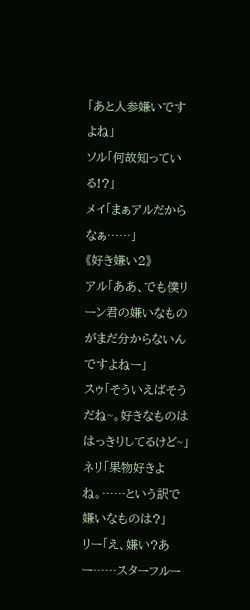「あと人参嫌いですよね」
ソル「何故知っている!?」
メイ「まぁアルだからなぁ……」
《好き嫌い2》
アル「ああ、でも僕リーン君の嫌いなものがまだ分からないんですよねー」
スゥ「そういえばそうだね~。好きなものははっきりしてるけど~」
ネリ「果物好きよね。……という訳で嫌いなものは?」
リー「え、嫌い?あー……スターフルー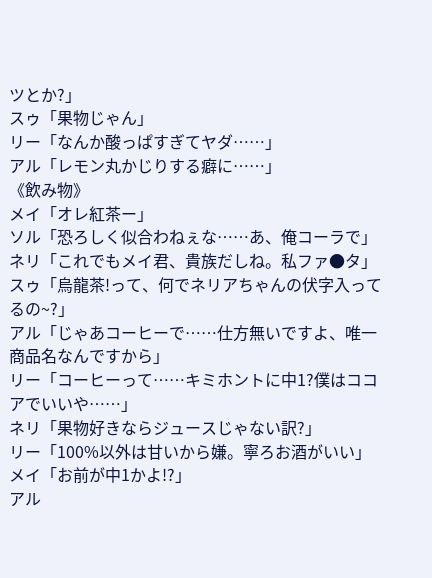ツとか?」
スゥ「果物じゃん」
リー「なんか酸っぱすぎてヤダ……」
アル「レモン丸かじりする癖に……」
《飲み物》
メイ「オレ紅茶ー」
ソル「恐ろしく似合わねぇな……あ、俺コーラで」
ネリ「これでもメイ君、貴族だしね。私ファ●タ」
スゥ「烏龍茶!って、何でネリアちゃんの伏字入ってるの~?」
アル「じゃあコーヒーで……仕方無いですよ、唯一商品名なんですから」
リー「コーヒーって……キミホントに中1?僕はココアでいいや……」
ネリ「果物好きならジュースじゃない訳?」
リー「100%以外は甘いから嫌。寧ろお酒がいい」
メイ「お前が中1かよ!?」
アル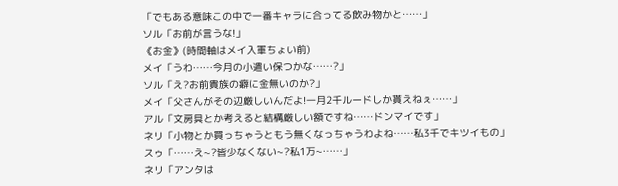「でもある意味この中で一番キャラに合ってる飲み物かと……」
ソル「お前が言うな!」
《お金》(時間軸はメイ入軍ちょい前)
メイ「うわ……今月の小遣い保つかな……?」
ソル「え?お前貴族の癖に金無いのか?」
メイ「父さんがその辺厳しいんだよ!一月2千ルードしか貰えねぇ……」
アル「文房具とか考えると結構厳しい額ですね……ドンマイです」
ネリ「小物とか買っちゃうともう無くなっちゃうわよね……私3千でキツイもの」
スゥ「……え~?皆少なくない~?私1万~……」
ネリ「アンタは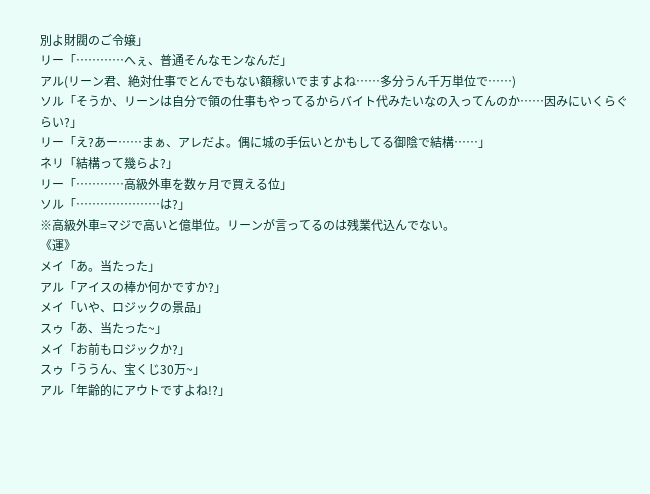別よ財閥のご令嬢」
リー「…………へぇ、普通そんなモンなんだ」
アル(リーン君、絶対仕事でとんでもない額稼いでますよね……多分うん千万単位で……)
ソル「そうか、リーンは自分で領の仕事もやってるからバイト代みたいなの入ってんのか……因みにいくらぐらい?」
リー「え?あー……まぁ、アレだよ。偶に城の手伝いとかもしてる御陰で結構……」
ネリ「結構って幾らよ?」
リー「…………高級外車を数ヶ月で買える位」
ソル「…………………は?」
※高級外車=マジで高いと億単位。リーンが言ってるのは残業代込んでない。
《運》
メイ「あ。当たった」
アル「アイスの棒か何かですか?」
メイ「いや、ロジックの景品」
スゥ「あ、当たった~」
メイ「お前もロジックか?」
スゥ「ううん、宝くじ30万~」
アル「年齢的にアウトですよね!?」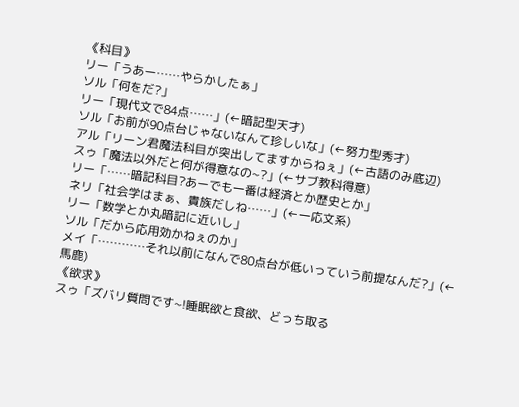《科目》
リー「うあー……やらかしたぁ」
ソル「何をだ?」
リー「現代文で84点……」(←暗記型天才)
ソル「お前が90点台じゃないなんて珍しいな」(←努力型秀才)
アル「リーン君魔法科目が突出してますからねぇ」(←古語のみ底辺)
スゥ「魔法以外だと何が得意なの~?」(←サブ教科得意)
リー「……暗記科目?あーでも一番は経済とか歴史とか」
ネリ「社会学はまぁ、貴族だしね……」(←一応文系)
リー「数学とか丸暗記に近いし」
ソル「だから応用効かねぇのか」
メイ「…………それ以前になんで80点台が低いっていう前提なんだ?」(←馬鹿)
《欲求》
スゥ「ズバリ質問です~!睡眠欲と食欲、どっち取る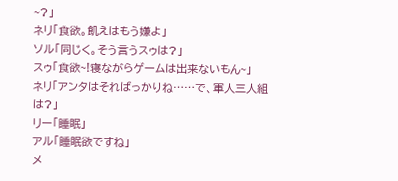~?」
ネリ「食欲。飢えはもう嫌よ」
ソル「同じく。そう言うスゥは?」
スゥ「食欲~!寝ながらゲームは出来ないもん~」
ネリ「アンタはそればっかりね……で、軍人三人組は?」
リー「睡眠」
アル「睡眠欲ですね」
メ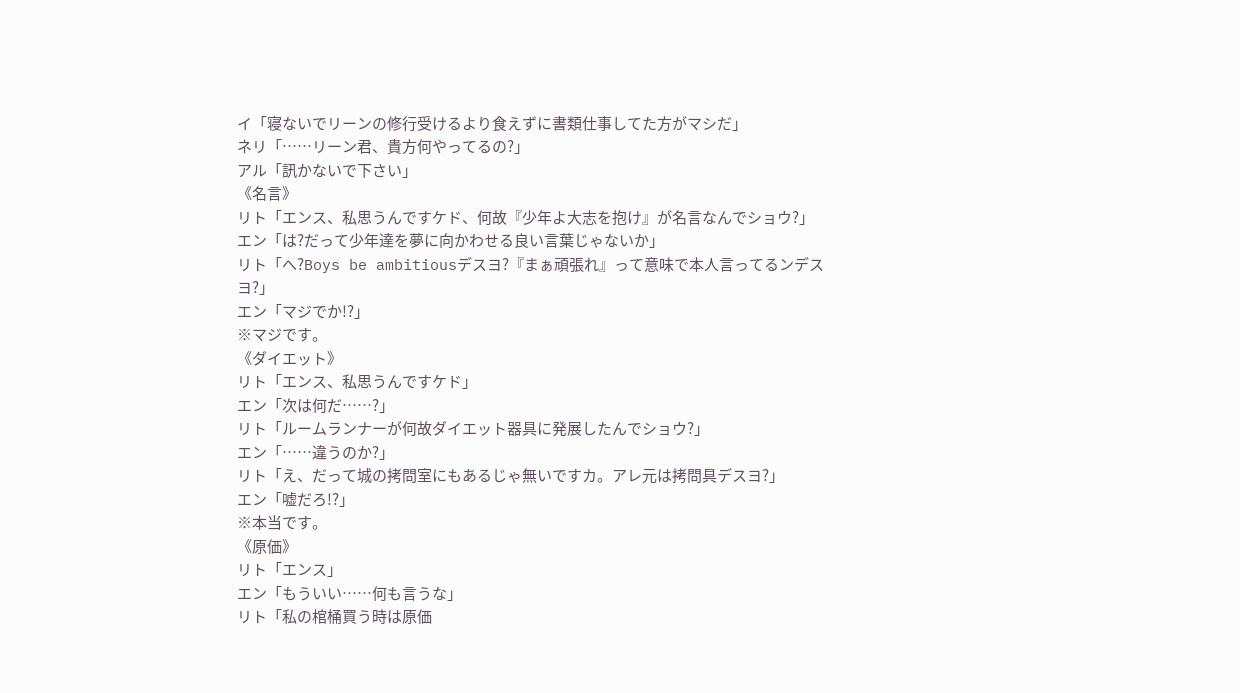イ「寝ないでリーンの修行受けるより食えずに書類仕事してた方がマシだ」
ネリ「……リーン君、貴方何やってるの?」
アル「訊かないで下さい」
《名言》
リト「エンス、私思うんですケド、何故『少年よ大志を抱け』が名言なんでショウ?」
エン「は?だって少年達を夢に向かわせる良い言葉じゃないか」
リト「へ?Boys be ambitiousデスヨ?『まぁ頑張れ』って意味で本人言ってるンデスヨ?」
エン「マジでか!?」
※マジです。
《ダイエット》
リト「エンス、私思うんですケド」
エン「次は何だ……?」
リト「ルームランナーが何故ダイエット器具に発展したんでショウ?」
エン「……違うのか?」
リト「え、だって城の拷問室にもあるじゃ無いですカ。アレ元は拷問具デスヨ?」
エン「嘘だろ!?」
※本当です。
《原価》
リト「エンス」
エン「もういい……何も言うな」
リト「私の棺桶買う時は原価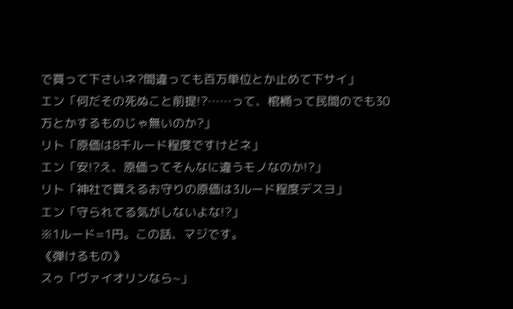で買って下さいネ?間違っても百万単位とか止めて下サイ」
エン「何だその死ぬこと前提!?……って、棺桶って民間のでも30万とかするものじゃ無いのか?」
リト「原価は8千ルード程度ですけどネ」
エン「安!?え、原価ってそんなに違うモノなのか!?」
リト「神社で買えるお守りの原価は3ルード程度デスヨ」
エン「守られてる気がしないよな!?」
※1ルード=1円。この話、マジです。
《弾けるもの》
スゥ「ヴァイオリンなら~」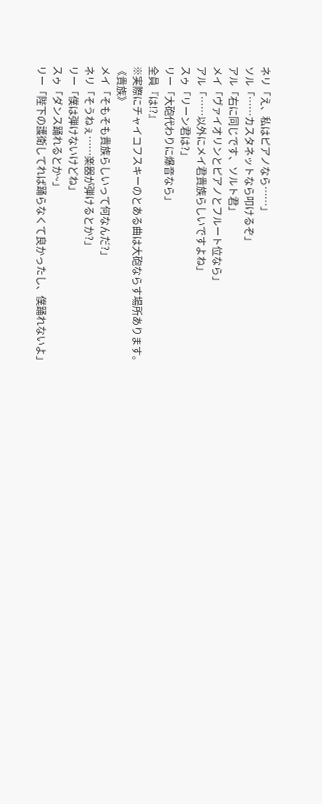ネリ「え、私はピアノなら……」
ソル「……カスタネットなら叩けるぞ」
アル「右に同じです、ソルト君」
メイ「ヴァイオリンとピアノとフルート位なら」
アル「……以外にメイ君貴族らしいですよね」
スゥ「リーン君は?」
リー「大砲代わりに爆音なら」
全員『は!?』
※実際にチャイコフスキーのとある曲は大砲ならす場所あります。
《貴族》
メイ「そもそも貴族らしいって何なんだ?」
ネリ「そうねぇ……楽器が弾けるとか?」
リー「僕は弾けないけどね」
スゥ「ダンス踊れるとか~」
リー「陛下の護衛してれば踊らなくて良かったし、僕踊れないよ」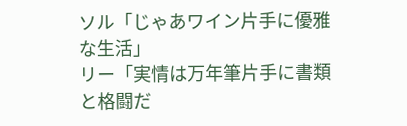ソル「じゃあワイン片手に優雅な生活」
リー「実情は万年筆片手に書類と格闘だ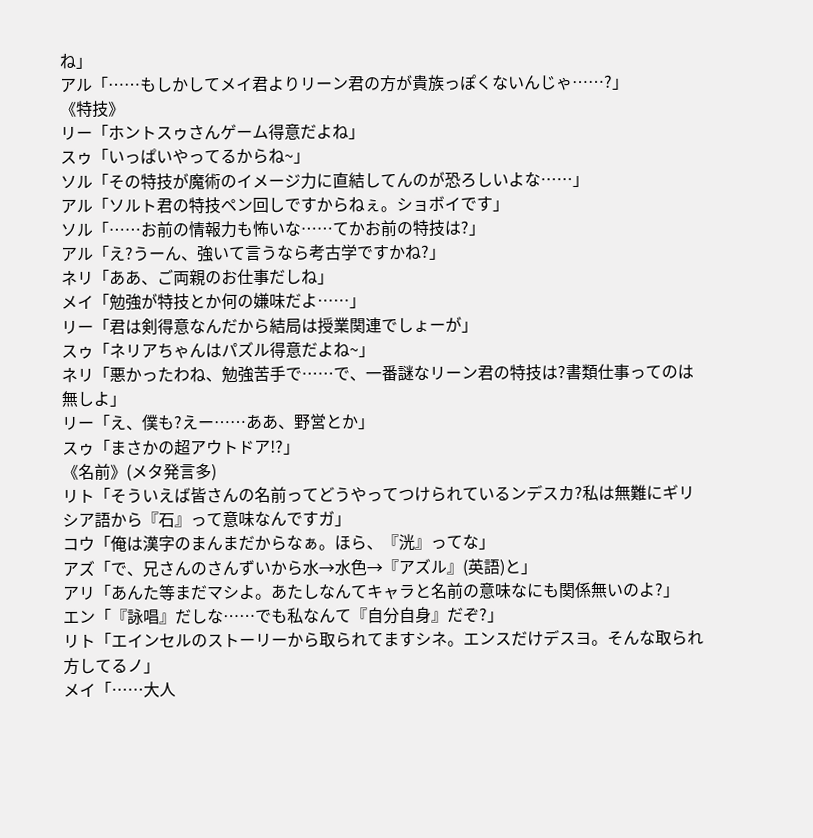ね」
アル「……もしかしてメイ君よりリーン君の方が貴族っぽくないんじゃ……?」
《特技》
リー「ホントスゥさんゲーム得意だよね」
スゥ「いっぱいやってるからね~」
ソル「その特技が魔術のイメージ力に直結してんのが恐ろしいよな……」
アル「ソルト君の特技ペン回しですからねぇ。ショボイです」
ソル「……お前の情報力も怖いな……てかお前の特技は?」
アル「え?うーん、強いて言うなら考古学ですかね?」
ネリ「ああ、ご両親のお仕事だしね」
メイ「勉強が特技とか何の嫌味だよ……」
リー「君は剣得意なんだから結局は授業関連でしょーが」
スゥ「ネリアちゃんはパズル得意だよね~」
ネリ「悪かったわね、勉強苦手で……で、一番謎なリーン君の特技は?書類仕事ってのは無しよ」
リー「え、僕も?えー……ああ、野営とか」
スゥ「まさかの超アウトドア!?」
《名前》(メタ発言多)
リト「そういえば皆さんの名前ってどうやってつけられているンデスカ?私は無難にギリシア語から『石』って意味なんですガ」
コウ「俺は漢字のまんまだからなぁ。ほら、『洸』ってな」
アズ「で、兄さんのさんずいから水→水色→『アズル』(英語)と」
アリ「あんた等まだマシよ。あたしなんてキャラと名前の意味なにも関係無いのよ?」
エン「『詠唱』だしな……でも私なんて『自分自身』だぞ?」
リト「エインセルのストーリーから取られてますシネ。エンスだけデスヨ。そんな取られ方してるノ」
メイ「……大人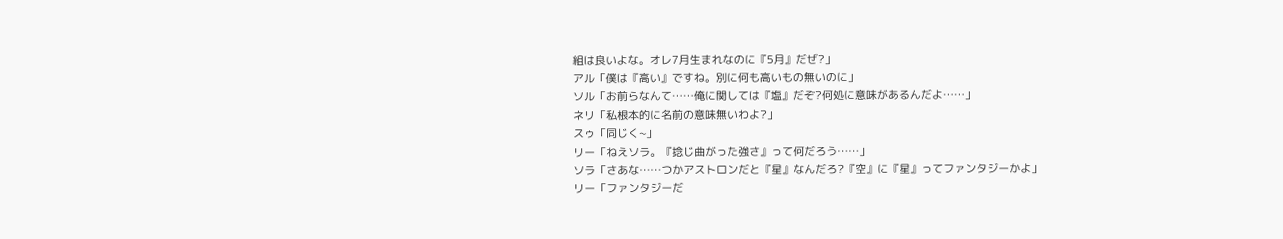組は良いよな。オレ7月生まれなのに『5月』だぜ?」
アル「僕は『高い』ですね。別に何も高いもの無いのに」
ソル「お前らなんて……俺に関しては『塩』だぞ?何処に意味があるんだよ……」
ネリ「私根本的に名前の意味無いわよ?」
スゥ「同じく~」
リー「ねえソラ。『捻じ曲がった強さ』って何だろう……」
ソラ「さあな……つかアストロンだと『星』なんだろ?『空』に『星』ってファンタジーかよ」
リー「ファンタジーだ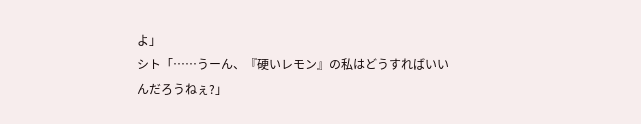よ」
シト「……うーん、『硬いレモン』の私はどうすればいいんだろうねぇ?」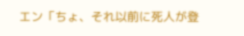エン「ちょ、それ以前に死人が登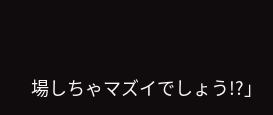場しちゃマズイでしょう!?」